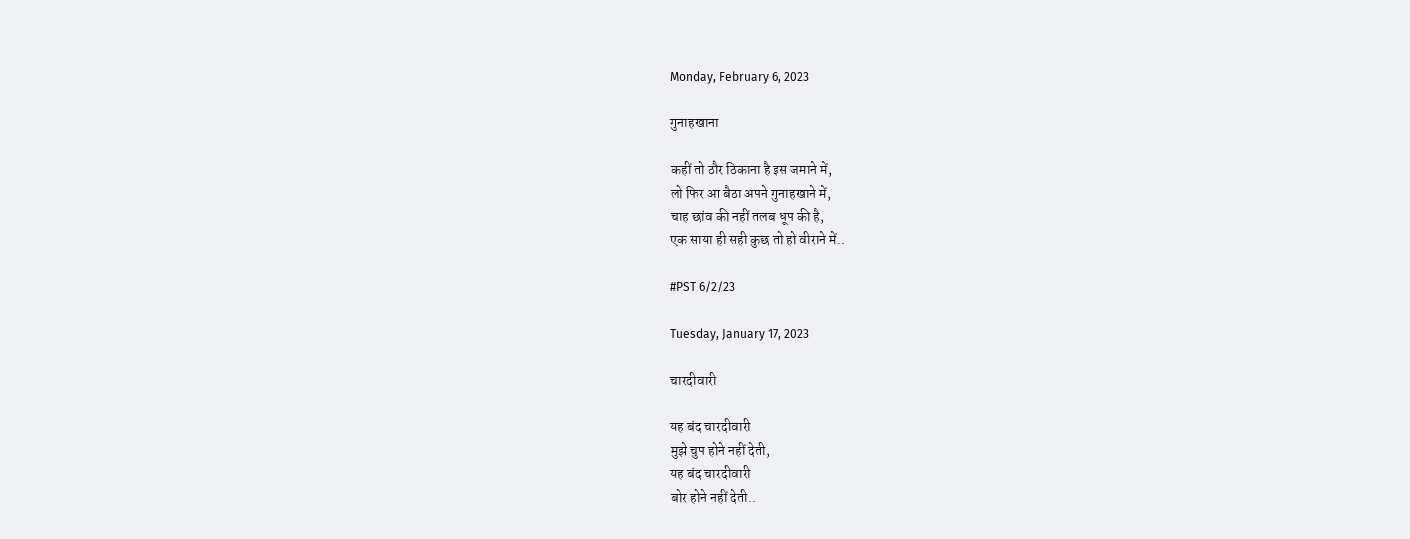Monday, February 6, 2023

गुनाहखाना

कहीं तो ठौर ठिकाना है इस जमाने में,
लो फिर आ बैठा अपने गुनाहखाने में,
चाह छांव की नहीं तलब धूप की है,
एक साया ही सही कुछ तो हो वीराने में..

#PST 6/2/23

Tuesday, January 17, 2023

चारदीवारी

यह बंद चारदीवारी
मुझे चुप होने नहीं देती,
यह बंद चारदीवारी
बोर होने नहीं देती..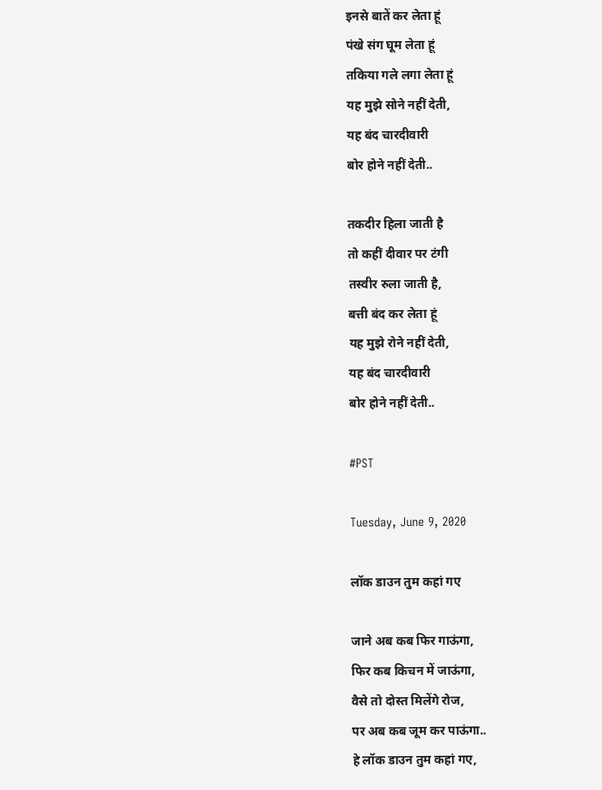इनसे बातें कर लेता हूं
पंखे संग घूम लेता हूं
तकिया गले लगा लेता हूं
यह मुझे सोने नहीं देती,
यह बंद चारदीवारी
बोर होने नहीं देती..

तकदीर हिला जाती है
तो कहीं दीवार पर टंगी
तस्वीर रुला जाती है,
बत्ती बंद कर लेता हूं
यह मुझे रोने नहीं देती,
यह बंद चारदीवारी
बोर होने नहीं देती..

#PST

Tuesday, June 9, 2020

लॉक डाउन तुम कहां गए

जाने अब कब फिर गाऊंगा,
फिर कब किचन में जाऊंगा,
वैसे तो दोस्त मिलेंगे रोज,
पर अब कब जूम कर पाऊंगा..
हे लॉक डाउन तुम कहां गए,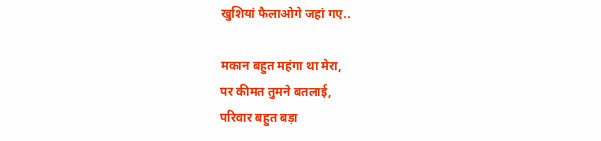खुशियां फैलाओगे जहां गए..

मकान बहुत महंगा था मेरा,
पर कीमत तुमने बतलाई,
परिवार बहुत बड़ा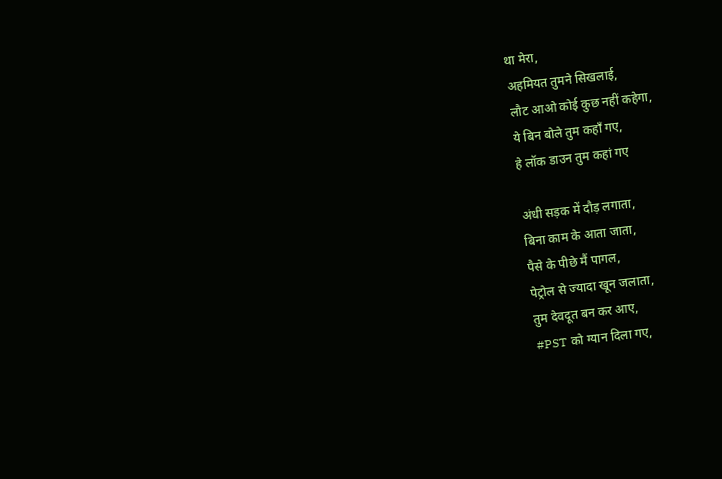था मेरा,
अहमियत तुमने सिखलाई,
लौट आओ कोई कुछ नहीं कहेगा,
ये बिन बोले तुम कहाँ गए,
हे लॉक डाउन तुम कहां गए

अंधी सड़क में दौड़ लगाता,
बिना काम के आता जाता,
पैसे के पीछे मैं पागल,
पेट्रोल से ज्यादा खून जलाता,
तुम देवदूत बन कर आए,
#PST को ग्यान दिला गए,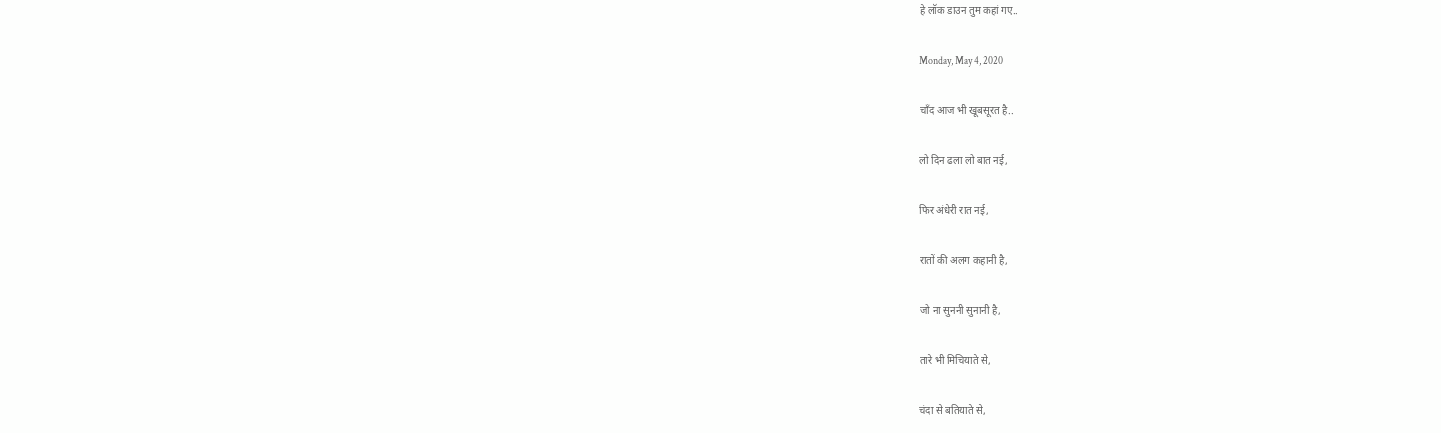हे लॉक डाउन तुम कहां गए..

Monday, May 4, 2020

चाँद आज भी खूबसूरत है..

लो दिन ढला लो बात नई,

फिर अंधेरी रात नई,

रातों की अलग कहानी है,

जो ना सुननी सुनानी है,

तारे भी मिचियाते से,

चंदा से बतियाते से,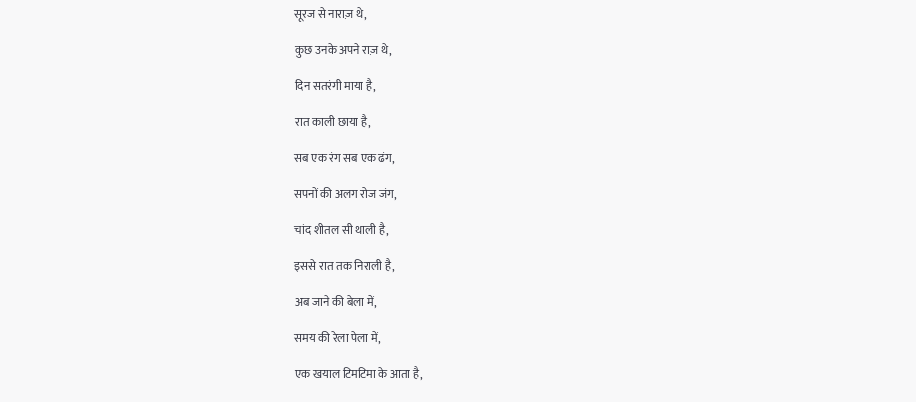सूरज से नाराज़ थे,

कुछ उनके अपने राज़ थे,

दिन सतरंगी माया है,

रात काली छाया है,

सब एक रंग सब एक ढंग,

सपनों की अलग रोज जंग,

चांद शीतल सी थाली है,

इससे रात तक निराली है,

अब जाने की बेला में,

समय की रेला पेला में,

एक खयाल टिमटिमा के आता है,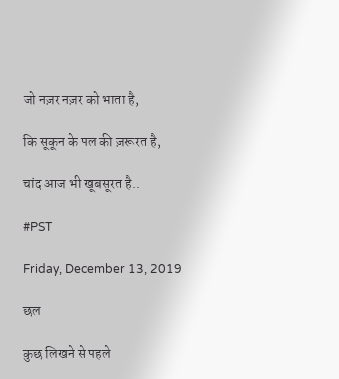जो नज़र नज़र को भाता है,

कि सूकून के पल की ज़रूरत है,

चांद आज भी खूबसूरत है..

#PST

Friday, December 13, 2019

छल

कुछ लिखने से पहले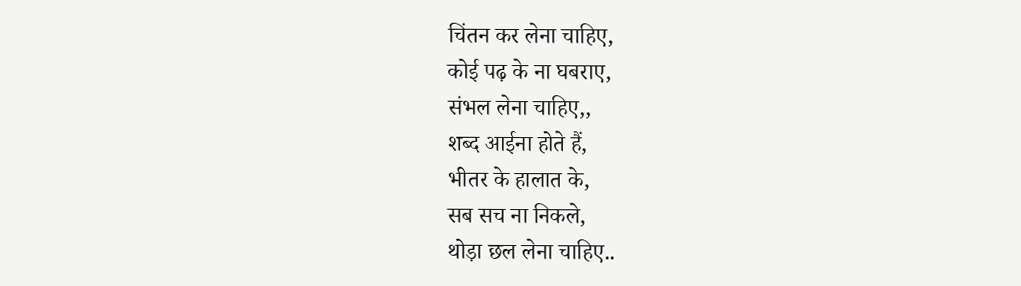चिंतन कर लेना चाहिए,
कोई पढ़ के ना घबराए,
संभल लेना चाहिए,,
शब्द आईना होते हैं,
भीतर के हालात के,
सब सच ना निकले,
थोड़ा छल लेना चाहिए..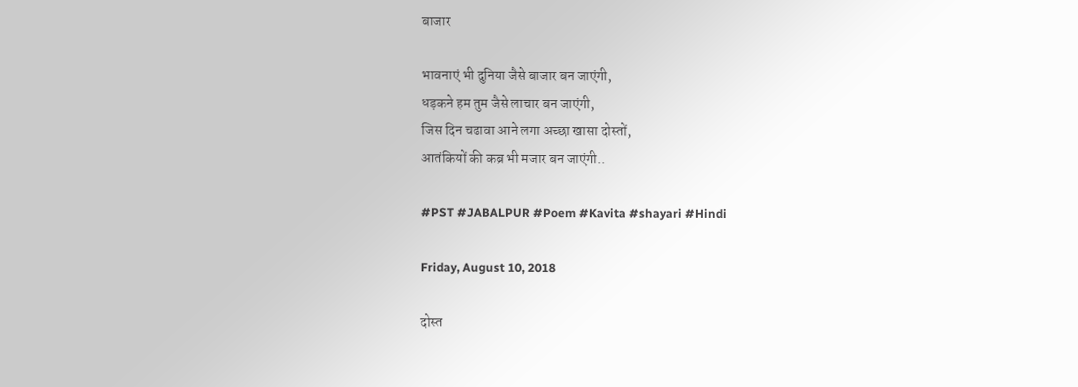बाजार

भावनाएं भी दुनिया जैसे बाजार बन जाएंगी,
धड़कने हम तुम जैसे लाचार बन जाएंगी,
जिस दिन चढावा आने लगा अच्छा खासा दोस्तों,
आतंकियों की कब्र भी मजार बन जाएंगी..

#PST #JABALPUR #Poem #Kavita #shayari #Hindi

Friday, August 10, 2018

दोस्त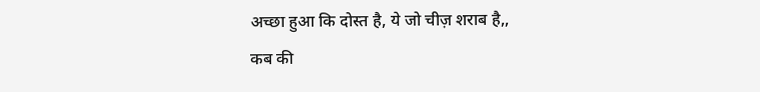अच्छा हुआ कि दोस्त है, ये जो चीज़ शराब है,,
कब की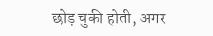छोड़ चुकी होती, अगर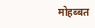मोहब्बत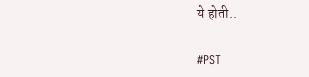ये होती..

#PST